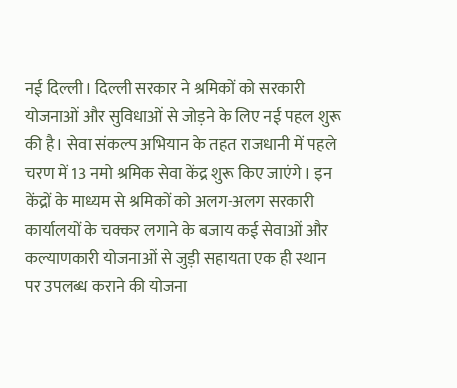नई दिल्ली। दिल्ली सरकार ने श्रमिकों को सरकारी योजनाओं और सुविधाओं से जोड़ने के लिए नई पहल शुरू की है। सेवा संकल्प अभियान के तहत राजधानी में पहले चरण में 13 नमो श्रमिक सेवा केंद्र शुरू किए जाएंगे। इन केंद्रों के माध्यम से श्रमिकों को अलग-अलग सरकारी कार्यालयों के चक्कर लगाने के बजाय कई सेवाओं और कल्याणकारी योजनाओं से जुड़ी सहायता एक ही स्थान पर उपलब्ध कराने की योजना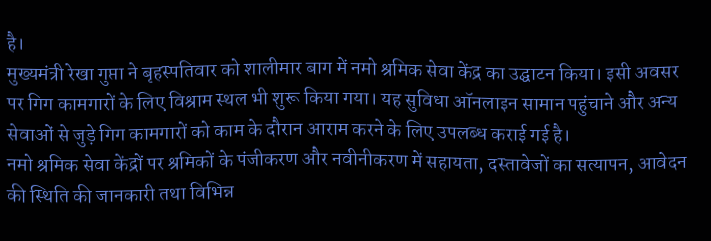है।
मुख्यमंत्री रेखा गुप्ता ने बृहस्पतिवार को शालीमार बाग में नमो श्रमिक सेवा केंद्र का उद्घाटन किया। इसी अवसर पर गिग कामगारों के लिए विश्राम स्थल भी शुरू किया गया। यह सुविधा ऑनलाइन सामान पहुंचाने और अन्य सेवाओं से जुड़े गिग कामगारों को काम के दौरान आराम करने के लिए उपलब्ध कराई गई है।
नमो श्रमिक सेवा केंद्रों पर श्रमिकों के पंजीकरण और नवीनीकरण में सहायता, दस्तावेजों का सत्यापन, आवेदन की स्थिति की जानकारी तथा विभिन्न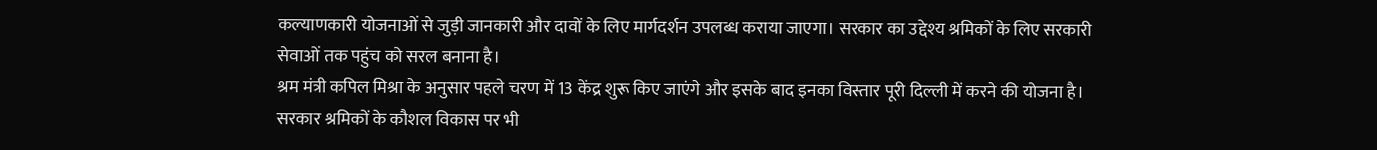कल्याणकारी योजनाओं से जुड़ी जानकारी और दावों के लिए मार्गदर्शन उपलब्ध कराया जाएगा। सरकार का उद्देश्य श्रमिकों के लिए सरकारी सेवाओं तक पहुंच को सरल बनाना है।
श्रम मंत्री कपिल मिश्रा के अनुसार पहले चरण में 13 केंद्र शुरू किए जाएंगे और इसके बाद इनका विस्तार पूरी दिल्ली में करने की योजना है। सरकार श्रमिकों के कौशल विकास पर भी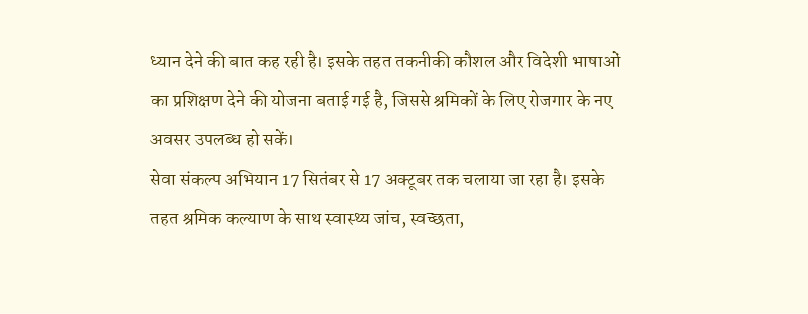ध्यान देने की बात कह रही है। इसके तहत तकनीकी कौशल और विदेशी भाषाओं का प्रशिक्षण देने की योजना बताई गई है, जिससे श्रमिकों के लिए रोजगार के नए अवसर उपलब्ध हो सकें।
सेवा संकल्प अभियान 17 सितंबर से 17 अक्टूबर तक चलाया जा रहा है। इसके तहत श्रमिक कल्याण के साथ स्वास्थ्य जांच, स्वच्छता,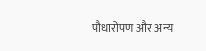पौधारोपण और अन्य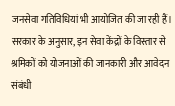जनसेवा गतिविधियां भी आयोजित की जा रही हैं।
सरकार के अनुसार, इन सेवा केंद्रों के विस्तार से श्रमिकों को योजनाओं की जानकारी और आवेदन संबंधी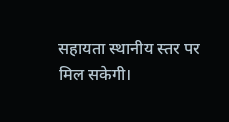सहायता स्थानीय स्तर पर मिल सकेगी।